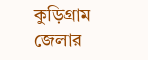কুড়িগ্রাম জেলার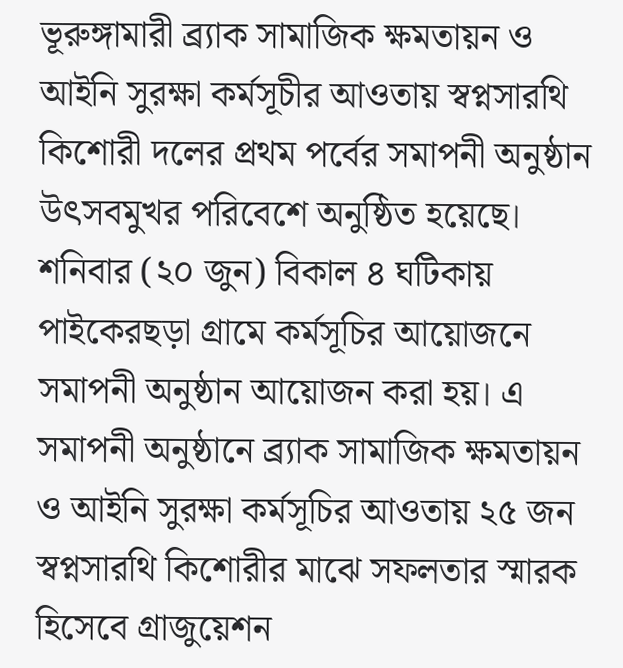ভূরুঙ্গামারী ব্র্যাক সামাজিক ক্ষমতায়ন ও আইনি সুরক্ষা কর্মসূচীর আওতায় স্বপ্নসারথি কিশোরী দলের প্রথম পর্বের সমাপনী অনুষ্ঠান উৎসবমুখর পরিবেশে অনুষ্ঠিত হয়েছে। শনিবার (২০ জুন) বিকাল ৪ ঘটিকায় পাইকেরছড়া গ্ৰামে কর্মসূচির আয়োজনে সমাপনী অনুষ্ঠান আয়োজন করা হয়। এ সমাপনী অনুষ্ঠানে ব্র্যাক সামাজিক ক্ষমতায়ন ও আইনি সুরক্ষা কর্মসূচির আওতায় ২৫ জন স্বপ্নসারথি কিশোরীর মাঝে সফলতার স্মারক হিসেবে গ্রাজুয়েশন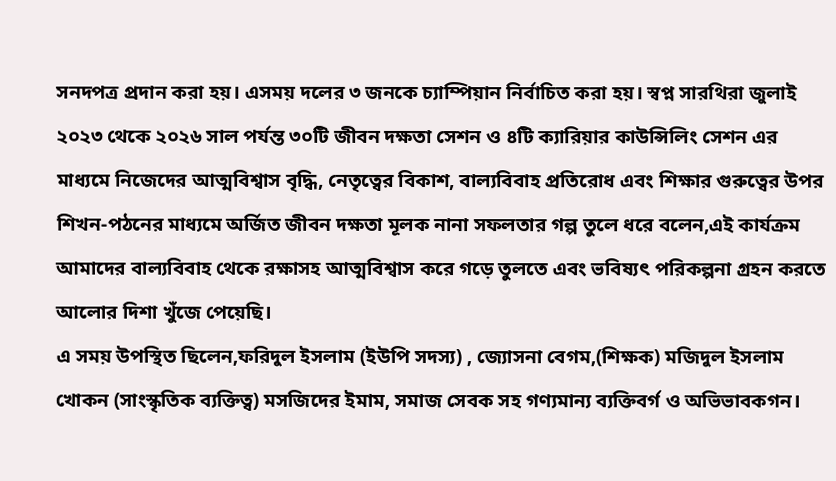সনদপত্র প্রদান করা হয়। এসময় দলের ৩ জনকে চ্যাম্পিয়ান নির্বাচিত করা হয়। স্বপ্ন সারথিরা জুলাই ২০২৩ থেকে ২০২৬ সাল পর্যন্ত ৩০টি জীবন দক্ষতা সেশন ও ৪টি ক্যারিয়ার কাউন্সিলিং সেশন এর মাধ্যমে নিজেদের আত্মবিশ্বাস বৃদ্ধি, নেতৃত্বের বিকাশ, বাল্যবিবাহ প্রতিরোধ এবং শিক্ষার গুরুত্বের উপর শিখন-পঠনের মাধ্যমে অর্জিত জীবন দক্ষতা মূলক নানা সফলতার গল্প তুলে ধরে বলেন,এই কার্যক্রম আমাদের বাল্যবিবাহ থেকে রক্ষাসহ আত্মবিশ্বাস করে গড়ে তুলতে এবং ভবিষ্যৎ পরিকল্পনা গ্রহন করতে আলোর দিশা খুঁজে পেয়েছি।
এ সময় উপস্থিত ছিলেন,ফরিদুল ইসলাম (ইউপি সদস্য) , জ্যোসনা বেগম,(শিক্ষক) মজিদুল ইসলাম খোকন (সাংস্কৃতিক ব্যক্তিত্ব) মসজিদের ইমাম, সমাজ সেবক সহ গণ্যমান্য ব্যক্তিবর্গ ও অভিভাবকগন।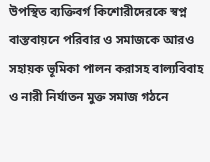উপস্থিত ব্যক্তিবর্গ কিশোরীদেরকে স্বপ্ন বাস্তবায়নে পরিবার ও সমাজকে আরও সহায়ক ভূমিকা পালন করাসহ বাল্যবিবাহ ও নারী নির্যাতন মুক্ত সমাজ গঠনে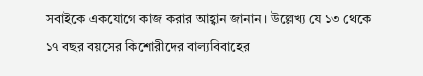সবাইকে একযোগে কাজ করার আহ্বান জানান। উল্লেখ্য যে ১৩ থেকে ১৭ বছর বয়সের কিশোরীদের বাল্যবিবাহের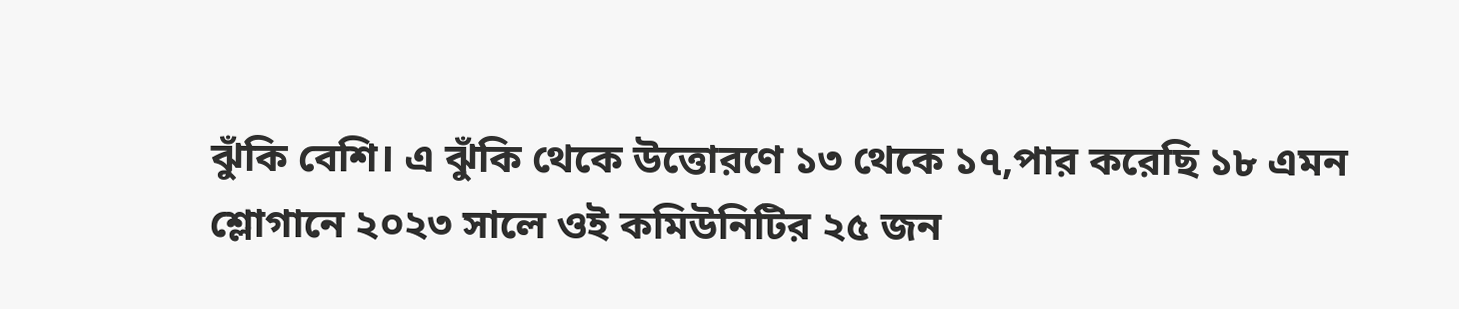ঝুঁকি বেশি। এ ঝুঁকি থেকে উত্তোরণে ১৩ থেকে ১৭,পার করেছি ১৮ এমন শ্লোগানে ২০২৩ সালে ওই কমিউনিটির ২৫ জন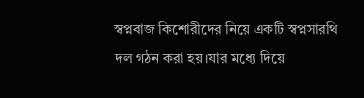স্বপ্নবাজ কিশোরীদের নিয়ে একটি স্বপ্নসারথি দল গঠন করা হয়।যার মধ্যে দিয়ে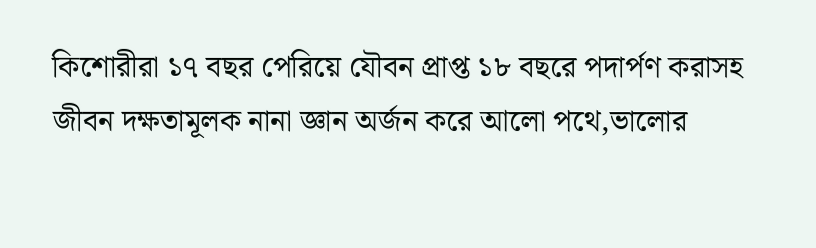কিশোরীরা ১৭ বছর পেরিয়ে যৌবন প্রাপ্ত ১৮ বছরে পদার্পণ করাসহ জীবন দক্ষতামূলক নানা জ্ঞান অর্জন করে আলো পথে,ভালোর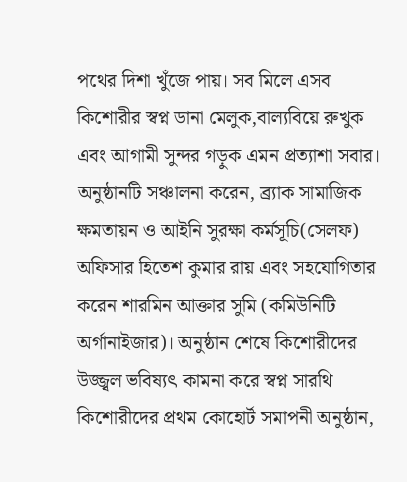পথের দিশা খুঁজে পায়। সব মিলে এসব কিশোরীর স্বপ্ন ডানা মেলুক,বাল্যবিয়ে রুখুক এবং আগামী সুন্দর গড়ুক এমন প্রত্যাশা সবার। অনুষ্ঠানটি সঞ্চালনা করেন, ব্র্যাক সামাজিক ক্ষমতায়ন ও আইনি সুরক্ষা কর্মসূচি(সেলফ) অফিসার হিতেশ কুমার রায় এবং সহযোগিতার করেন শারমিন আক্তার সুমি (কমিউনিটি অর্গানাইজার)। অনুষ্ঠান শেষে কিশোরীদের উজ্জ্বল ভবিষ্যৎ কামনা করে স্বপ্ন সারথি কিশোরীদের প্রথম কোহোর্ট সমাপনী অনুষ্ঠান,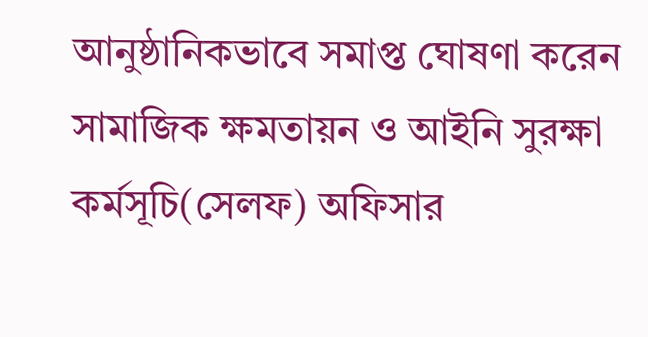আনুষ্ঠানিকভাবে সমাপ্ত ঘোষণা করেন সামাজিক ক্ষমতায়ন ও আইনি সুরক্ষা কর্মসূচি(সেলফ) অফিসার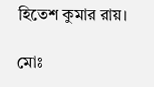হিতেশ কুমার রায়।

মোঃ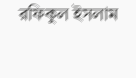রফিকুল ইসলাম